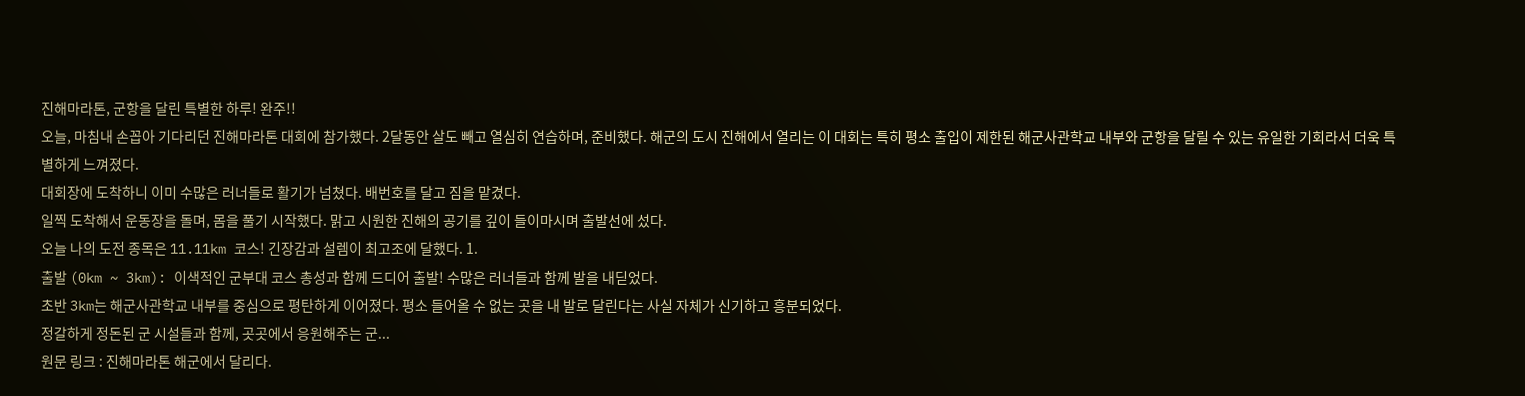진해마라톤, 군항을 달린 특별한 하루! 완주!!
오늘, 마침내 손꼽아 기다리던 진해마라톤 대회에 참가했다. 2달동안 살도 빼고 열심히 연습하며, 준비했다. 해군의 도시 진해에서 열리는 이 대회는 특히 평소 출입이 제한된 해군사관학교 내부와 군항을 달릴 수 있는 유일한 기회라서 더욱 특별하게 느껴졌다.
대회장에 도착하니 이미 수많은 러너들로 활기가 넘쳤다. 배번호를 달고 짐을 맡겼다.
일찍 도착해서 운동장을 돌며, 몸을 풀기 시작했다. 맑고 시원한 진해의 공기를 깊이 들이마시며 출발선에 섰다.
오늘 나의 도전 종목은 11.11km 코스! 긴장감과 설렘이 최고조에 달했다. 1.
출발 (0km ~ 3km): 이색적인 군부대 코스 총성과 함께 드디어 출발! 수많은 러너들과 함께 발을 내딛었다.
초반 3km는 해군사관학교 내부를 중심으로 평탄하게 이어졌다. 평소 들어올 수 없는 곳을 내 발로 달린다는 사실 자체가 신기하고 흥분되었다.
정갈하게 정돈된 군 시설들과 함께, 곳곳에서 응원해주는 군...
원문 링크 : 진해마라톤 해군에서 달리다.